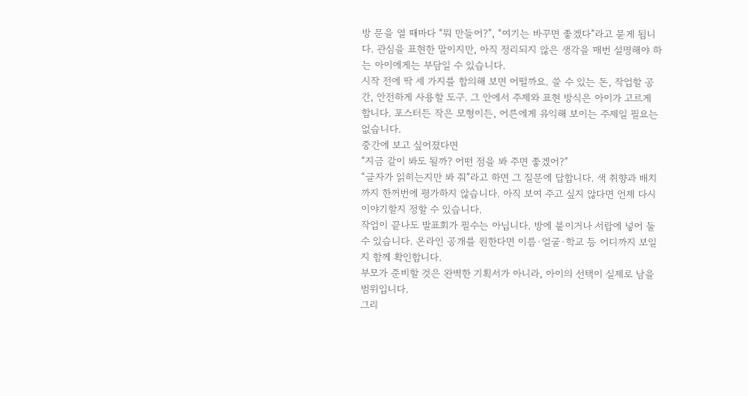방 문을 열 때마다 “뭐 만들어?”, “여기는 바꾸면 좋겠다”라고 묻게 됩니다. 관심을 표현한 말이지만, 아직 정리되지 않은 생각을 매번 설명해야 하는 아이에게는 부담일 수 있습니다.
시작 전에 딱 세 가지를 합의해 보면 어떨까요. 쓸 수 있는 돈, 작업할 공간, 안전하게 사용할 도구. 그 안에서 주제와 표현 방식은 아이가 고르게 합니다. 포스터든 작은 모형이든, 어른에게 유익해 보이는 주제일 필요는 없습니다.
중간에 보고 싶어졌다면
“지금 같이 봐도 될까? 어떤 점을 봐 주면 좋겠어?”
“글자가 읽히는지만 봐 줘”라고 하면 그 질문에 답합니다. 색 취향과 배치까지 한꺼번에 평가하지 않습니다. 아직 보여 주고 싶지 않다면 언제 다시 이야기할지 정할 수 있습니다.
작업이 끝나도 발표회가 필수는 아닙니다. 방에 붙이거나 서랍에 넣어 둘 수 있습니다. 온라인 공개를 원한다면 이름·얼굴·학교 등 어디까지 보일지 함께 확인합니다.
부모가 준비할 것은 완벽한 기획서가 아니라, 아이의 선택이 실제로 남을 범위입니다.
그리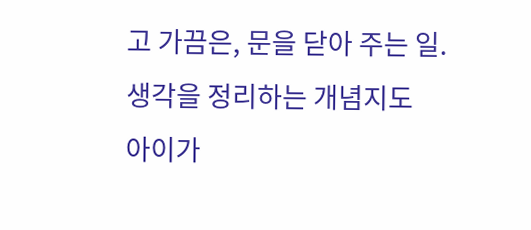고 가끔은, 문을 닫아 주는 일.
생각을 정리하는 개념지도
아이가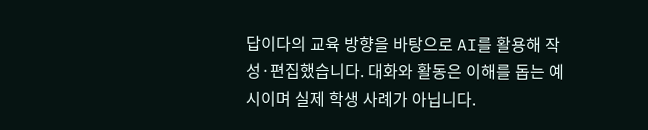답이다의 교육 방향을 바탕으로 AI를 활용해 작성·편집했습니다. 대화와 활동은 이해를 돕는 예시이며 실제 학생 사례가 아닙니다.